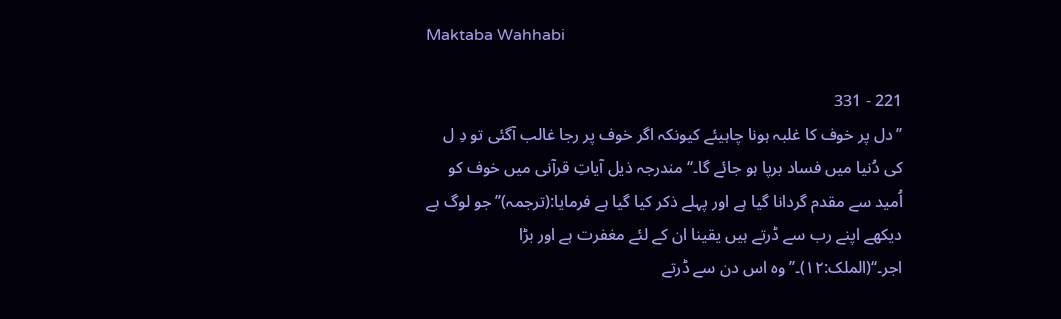Maktaba Wahhabi

221 - 331
’’دل پر خوف کا غلبہ ہونا چاہیئے کیونکہ اگر خوف پر رجا غالب آگئی تو دِ ل کی دُنیا میں فساد برپا ہو جائے گا۔‘‘ مندرجہ ذیل آیاتِ قرآنی میں خوف کو اُمید سے مقدم گردانا گیا ہے اور پہلے ذکر کیا گیا ہے فرمایا:(ترجمہ)’’جو لوگ بے دیکھے اپنے رب سے ڈرتے ہیں یقینا ان کے لئے مغفرت ہے اور بڑا اجر۔‘‘(الملک:۱۲)۔’’وہ اس دن سے ڈرتے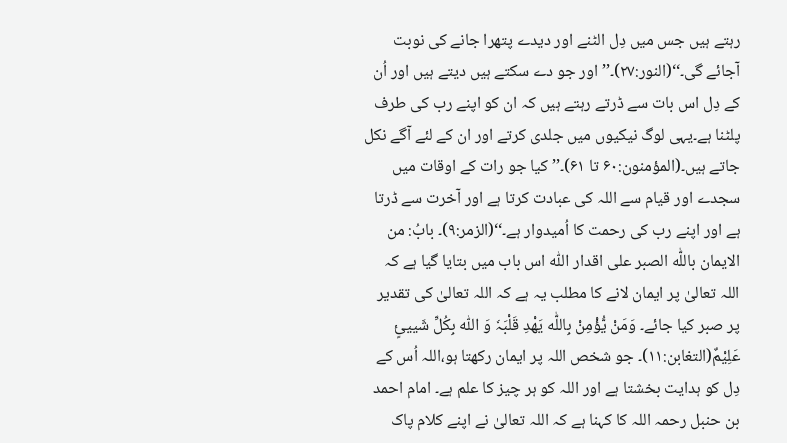رہتے ہیں جس میں دِل الٹنے اور دیدے پتھرا جانے کی نوبت آجائے گی۔‘‘(النور:۲۷)۔’’اور جو دے سکتے ہیں دیتے ہیں اور اُن کے دِل اس بات سے ڈرتے رہتے ہیں کہ ان کو اپنے رب کی طرف پلٹنا ہے۔یہی لوگ نیکیوں میں جلدی کرتے اور ان کے لئے آگے نکل جاتے ہیں۔(المؤمنون:۶۰ تا ۶۱)۔’’کیا جو رات کے اوقات میں سجدے اور قیام سے اللہ کی عبادت کرتا ہے اور آخرت سے ڈرتا ہے اور اپنے رب کی رحمت کا اُمیدوار ہے۔‘‘(الزمر:۹)۔ بابُ: من الایمان باللّٰه الصبر علی اقدار اللّٰه اس باب میں بتایا گیا ہے کہ اللہ تعالیٰ پر ایمان لانے کا مطلب یہ ہے کہ اللہ تعالیٰ کی تقدیر پر صبر کیا جائے۔ وَمَنْ یُّؤْمِنْ بِاللّٰه یَھْدِ قَلْبَہٗ وَ اللّٰه بِکُلِّ شَییئٍ عَلِیْمٌ(التغابن:۱۱)۔ جو شخص اللہ پر ایمان رکھتا ہو،اللہ اُس کے دِل کو ہدایت بخشتا ہے اور اللہ کو ہر چیز کا علم ہے۔ امام احمد بن حنبل رحمہ اللہ کا کہنا ہے کہ اللہ تعالیٰ نے اپنے کلام پاک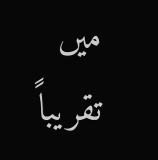میں تقریباً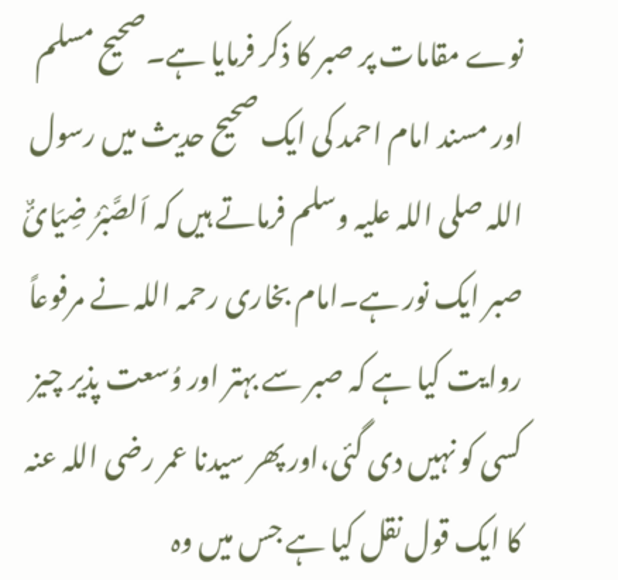نوے مقامات پر صبر کا ذکر فرمایا ہے۔صحیح مسلم اور مسند امام احمد کی ایک صحیح حدیث میں رسول اللہ صلی اللہ علیہ وسلم فرماتے ہیں کہ اَلصَّبْرُ ضِیَائٌ صبر ایک نور ہے۔امام بخاری رحمہ اللہ نے مرفوعاً روایت کیا ہے کہ صبر سے بہتر اور وُسعت پذیر چیز کسی کو نہیں دی گئی،اور پھر سیدنا عمر رضی اللہ عنہ کا ایک قول نقل کیا ہے جس میں وہ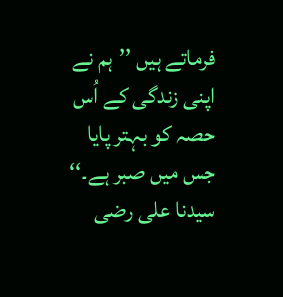فرماتے ہیں ’’ہم نے اپنی زندگی کے اُس حصہ کو بہتر پایا جس میں صبر ہے۔‘‘ سیدنا علی رضی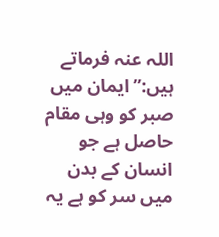اللہ عنہ فرماتے ہیں:’’ایمان میں صبر کو وہی مقام حاصل ہے جو انسان کے بدن میں سر کو ہے یہ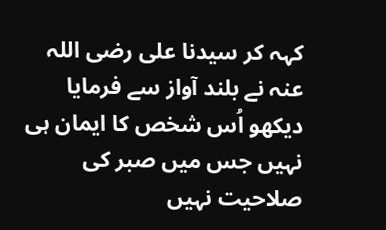کہہ کر سیدنا علی رضی اللہ عنہ نے بلند آواز سے فرمایا دیکھو اُس شخص کا ایمان ہی نہیں جس میں صبر کی صلاحیت نہیں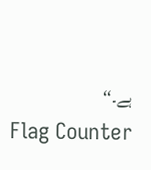ہے۔‘‘
Flag Counter